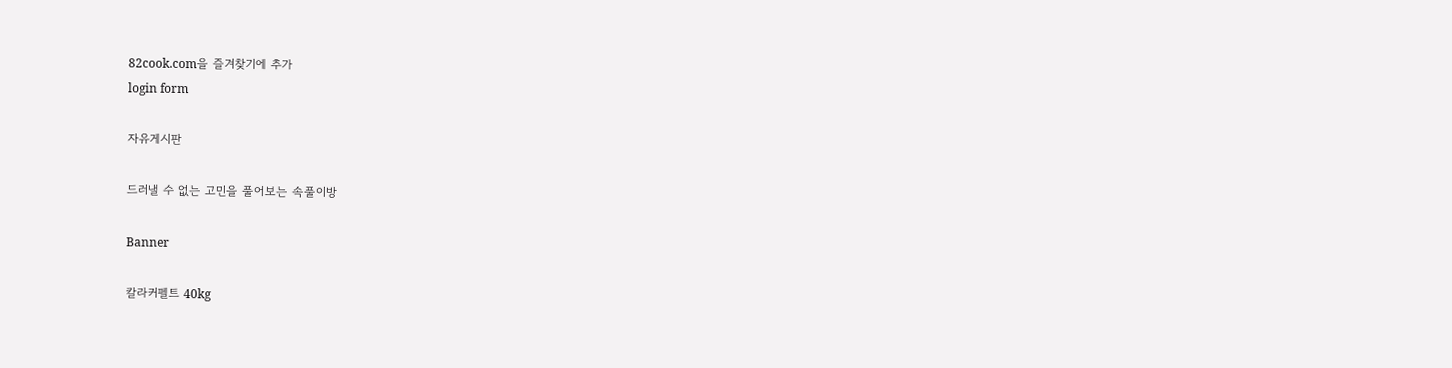82cook.com을 즐겨찾기에 추가
login form

자유게시판

드러낼 수 없는 고민을 풀어보는 속풀이방

Banner

칼라커펠트 40kg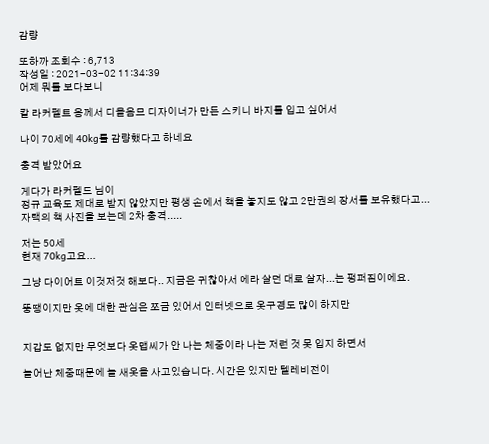감량

또하까 조회수 : 6,713
작성일 : 2021-03-02 11:34:39
어제 뭐를 보다보니

칼 라커펠트 옹께서 디올옴므 디자이너가 만든 스키니 바지를 입고 싶어서

나이 70세에 40kg를 감량했다고 하네요

충격 받았어요

게다가 라커펠드 님이
정규 교육도 제대로 받지 않았지만 평생 손에서 책을 놓지도 않고 2만권의 장서를 보유했다고...
자택의 책 사진을 보는데 2차 충격.....

저는 50세
현재 70kg고요...

그냥 다이어트 이것저것 해보다.. 지금은 귀찮아서 에라 살던 대로 살자...는 펑퍼짐이에요.

뚱땡이지만 옷에 대한 관심은 쪼금 있어서 인터넷으로 옷구경도 많이 하지만


지갑도 없지만 무엇보다 옷맵씨가 안 나는 체중이라 나는 저런 것 못 입지 하면서

늘어난 체중때문에 늘 새옷을 사고있습니다. 시간은 있지만 텔레비전이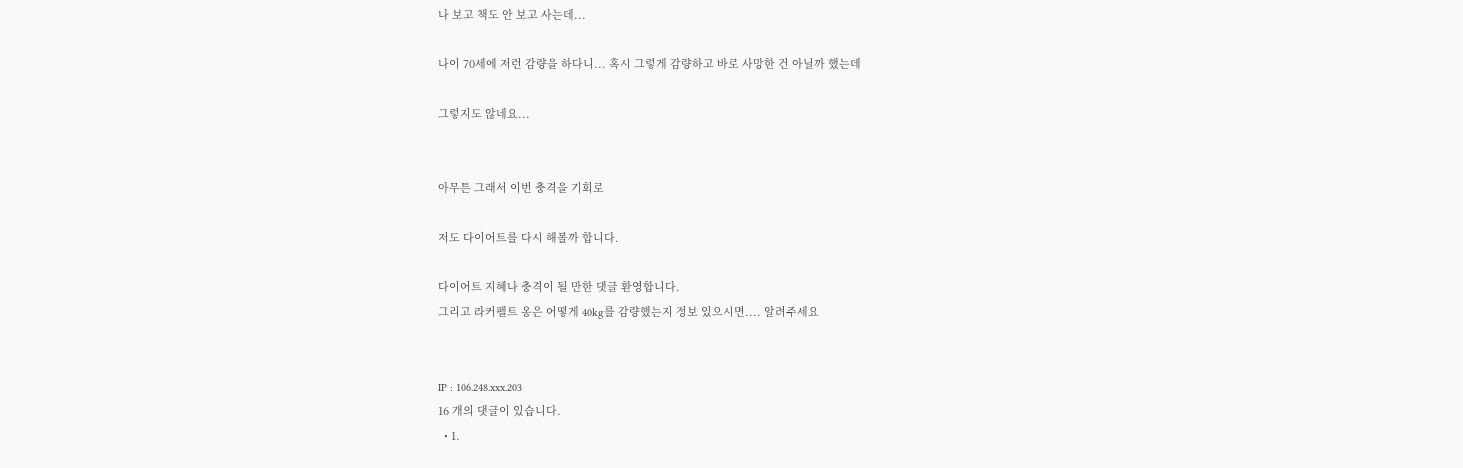나 보고 책도 안 보고 사는데...

나이 70세에 저런 감량을 하다니... 혹시 그렇게 감량하고 바로 사망한 건 아닐까 했는데

그렇지도 않네요...


아무튼 그래서 이번 충격을 기회로

저도 다이어트를 다시 해볼까 합니다.

다이어트 지혜나 충격이 될 만한 댓글 환영합니다.
그리고 라커펠트 옹은 어떻게 40kg를 감량했는지 정보 있으시면.... 알려주세요


IP : 106.248.xxx.203
16 개의 댓글이 있습니다.
  • 1.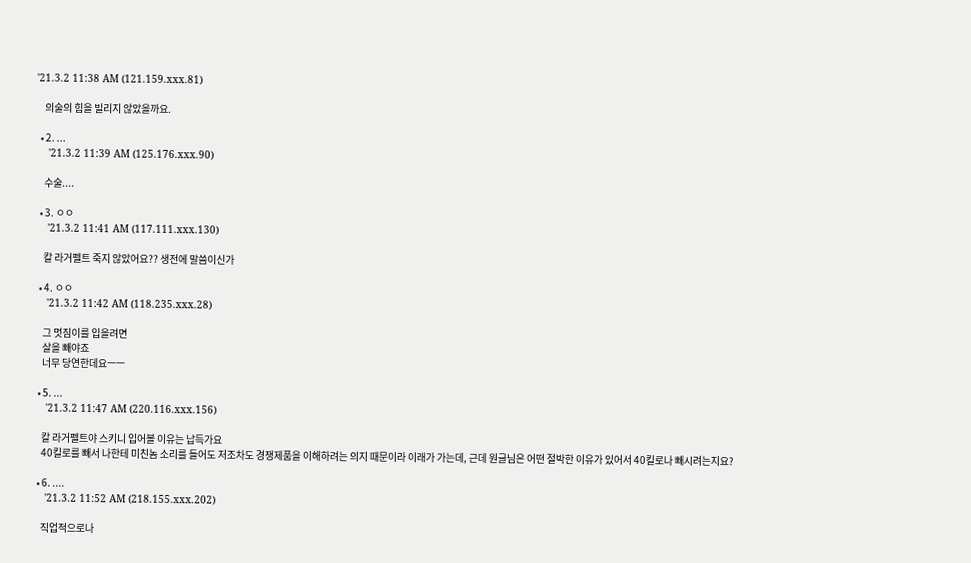'21.3.2 11:38 AM (121.159.xxx.81)

    의술의 힘을 빌리지 않았을까요.

  • 2. ...
    '21.3.2 11:39 AM (125.176.xxx.90)

    수술....

  • 3. ㅇㅇ
    '21.3.2 11:41 AM (117.111.xxx.130)

    칼 라거펠트 죽지 않았어요?? 생전에 말씀이신가

  • 4. ㅇㅇ
    '21.3.2 11:42 AM (118.235.xxx.28)

    그 멋짐이를 입을려면
    살을 빼야죠
    너무 당연한데요ㅡㅡ

  • 5. ...
    '21.3.2 11:47 AM (220.116.xxx.156)

    칼 라거펠트야 스키니 입어볼 이유는 납득가요
    40킬로를 빼서 나한테 미친놈 소리를 들어도 저조차도 경쟁제품을 이해하려는 의지 때문이라 이래가 가는데, 근데 원글님은 어떤 절박한 이유가 있어서 40킬로나 빼시려는지요?

  • 6. ....
    '21.3.2 11:52 AM (218.155.xxx.202)

    직업적으로나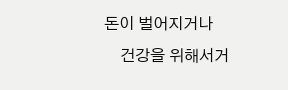돈이 벌어지거나
    건강을 위해서거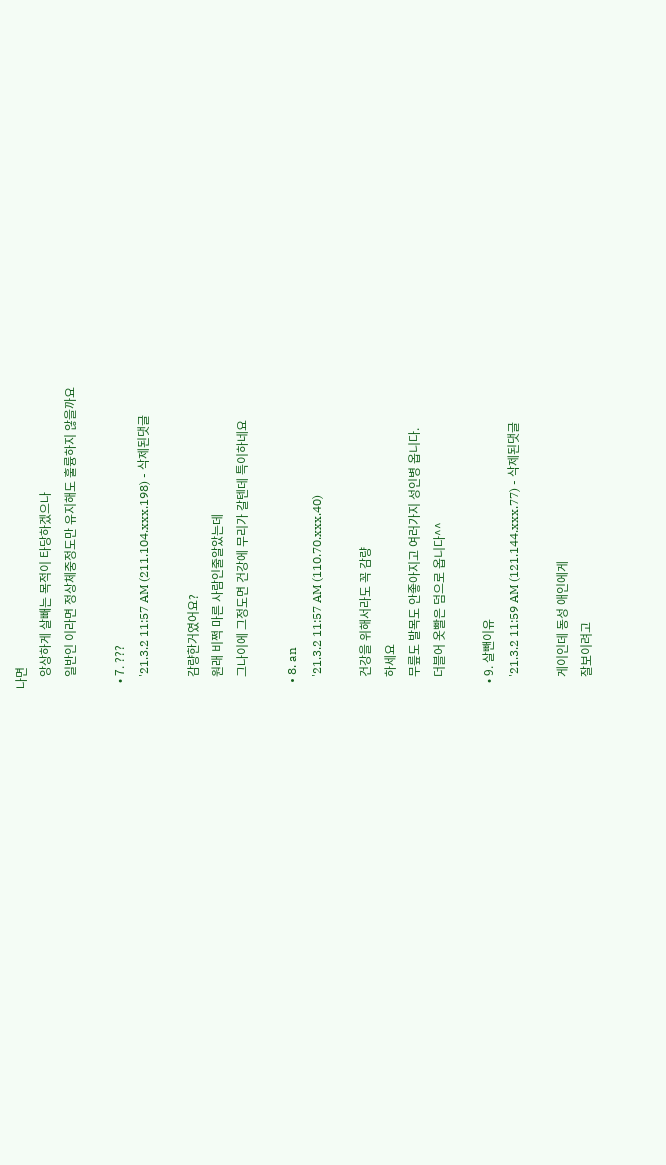나면
    앙상하게 살빼는 목적이 타당하겠으나
    일반인 이라면 정상체중정도만 유지해도 훌륭하지 않을까요

  • 7. ???
    '21.3.2 11:57 AM (211.104.xxx.198) - 삭제된댓글

    감량한거였어요?
    원래 비쩍 마른 사람인줄알았는데
    그나이에 그정도면 건강에 무리가 갈텐데 특이하네요

  • 8. an
    '21.3.2 11:57 AM (110.70.xxx.40)

    건강을 위해서라도 꼭 감량
    하세요
    무릎도 발목도 안좋아지고 여러가지 성인병 옵니다.
    더블어 옷빨은 덤으로 옵니다^^

  • 9. 살뺀이유
    '21.3.2 11:59 AM (121.144.xxx.77) - 삭제된댓글

    게이인데 동성 애인에게
    잘보이려고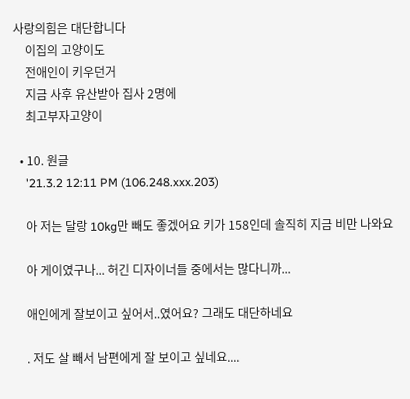사랑의힘은 대단합니다
    이집의 고양이도
    전애인이 키우던거
    지금 사후 유산받아 집사 2명에
    최고부자고양이

  • 10. 원글
    '21.3.2 12:11 PM (106.248.xxx.203)

    아 저는 달랑 10kg만 빼도 좋겠어요 키가 158인데 솔직히 지금 비만 나와요

    아 게이였구나... 허긴 디자이너들 중에서는 많다니까...

    애인에게 잘보이고 싶어서..였어요? 그래도 대단하네요

    . 저도 살 빼서 남편에게 잘 보이고 싶네요....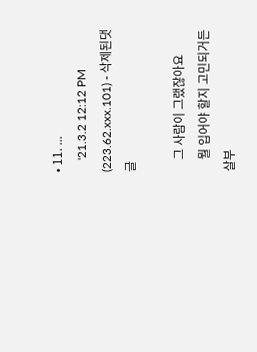• 11. ...
    '21.3.2 12:12 PM (223.62.xxx.101) - 삭제된댓글

    그 사람이 그랬잖아요
    뭘 입어야 할지 고민되거든 살부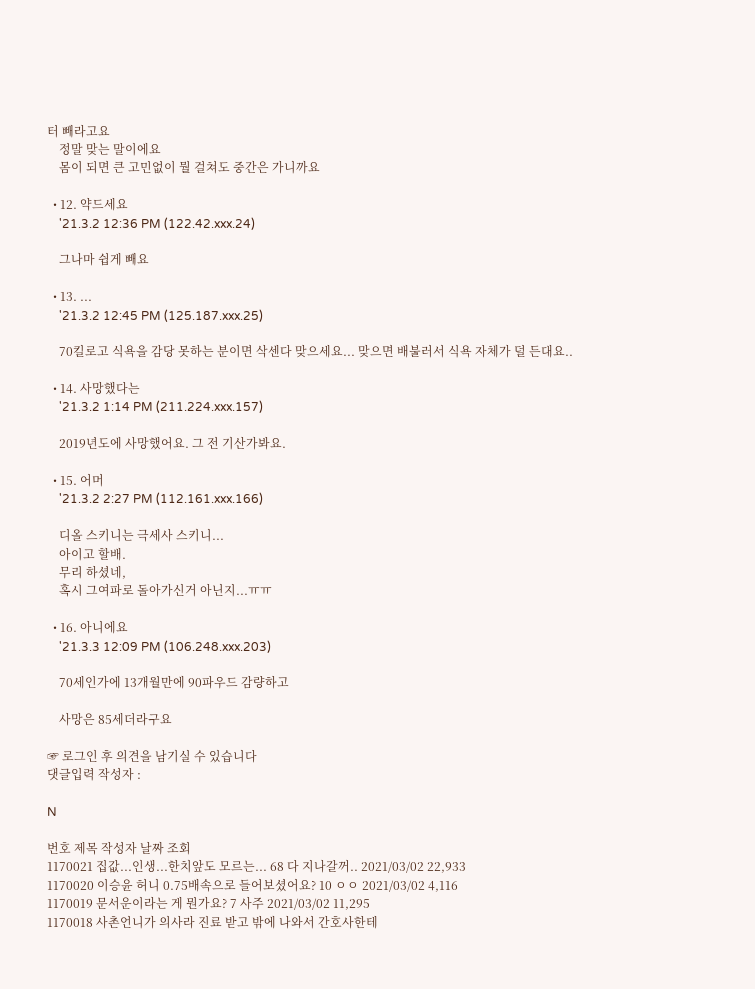터 빼라고요
    정말 맞는 말이에요
    몸이 되면 큰 고민없이 뭘 걸쳐도 중간은 가니까요

  • 12. 약드세요
    '21.3.2 12:36 PM (122.42.xxx.24)

    그나마 쉽게 빼요

  • 13. ...
    '21.3.2 12:45 PM (125.187.xxx.25)

    70킬로고 식욕을 감당 못하는 분이면 삭센다 맞으세요... 맞으면 배불러서 식욕 자체가 덜 든대요..

  • 14. 사망했다는
    '21.3.2 1:14 PM (211.224.xxx.157)

    2019년도에 사망했어요. 그 전 기산가봐요.

  • 15. 어머
    '21.3.2 2:27 PM (112.161.xxx.166)

    디올 스키니는 극세사 스키니...
    아이고 할배.
    무리 하셨네,
    혹시 그여파로 돌아가신거 아닌지...ㅠㅠ

  • 16. 아니에요
    '21.3.3 12:09 PM (106.248.xxx.203)

    70세인가에 13개월만에 90파우드 감량하고

    사망은 85세더라구요

☞ 로그인 후 의견을 남기실 수 있습니다
댓글입력 작성자 :

N

번호 제목 작성자 날짜 조회
1170021 집값...인생...한치앞도 모르는... 68 다 지나갈꺼.. 2021/03/02 22,933
1170020 이승윤 허니 0.75배속으로 들어보셨어요? 10 ㅇㅇ 2021/03/02 4,116
1170019 문서운이라는 게 뭔가요? 7 사주 2021/03/02 11,295
1170018 사촌언니가 의사라 진료 받고 밖에 나와서 간호사한테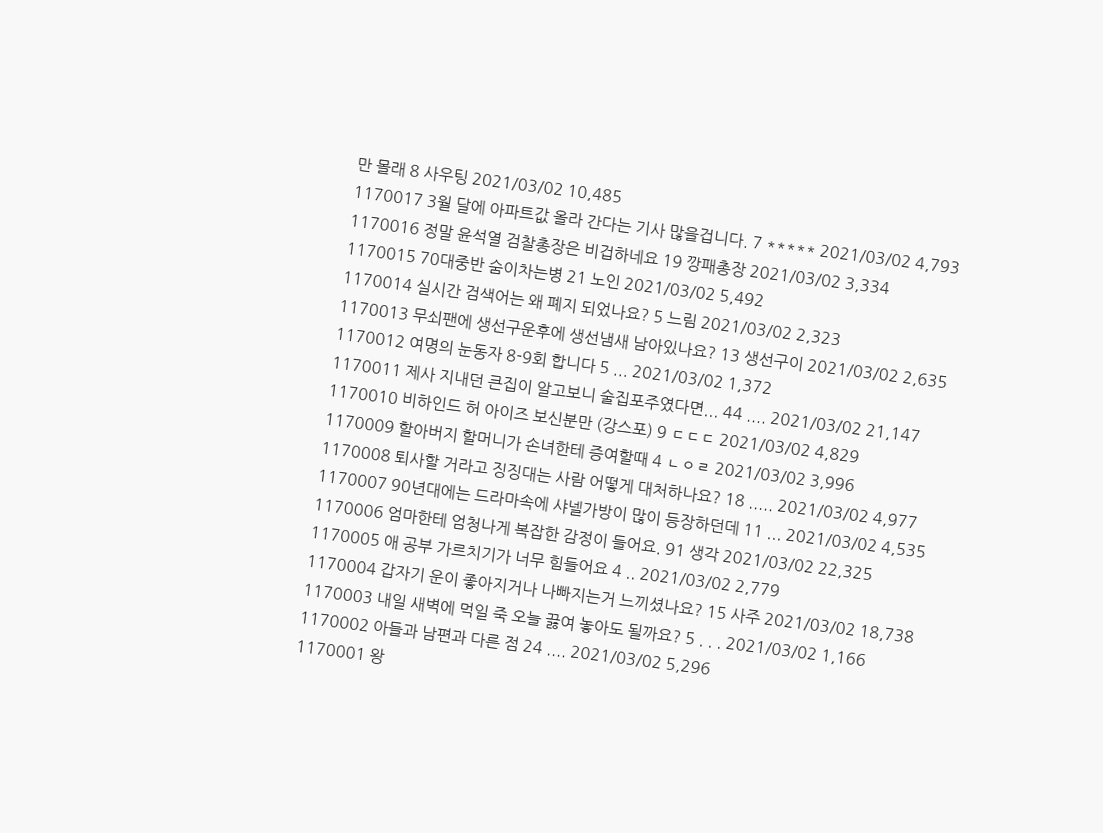만 몰래 8 사우팅 2021/03/02 10,485
1170017 3월 달에 아파트값 올라 간다는 기사 많을겁니다. 7 ***** 2021/03/02 4,793
1170016 정말 윤석열 검찰총장은 비겁하네요 19 깡패총장 2021/03/02 3,334
1170015 70대중반 숨이차는병 21 노인 2021/03/02 5,492
1170014 실시간 검색어는 왜 폐지 되었나요? 5 느림 2021/03/02 2,323
1170013 무쇠팬에 생선구운후에 생선냄새 남아있나요? 13 생선구이 2021/03/02 2,635
1170012 여명의 눈동자 8-9회 합니다 5 ... 2021/03/02 1,372
1170011 제사 지내던 큰집이 알고보니 술집포주였다면... 44 .... 2021/03/02 21,147
1170010 비하인드 허 아이즈 보신분만 (강스포) 9 ㄷㄷㄷ 2021/03/02 4,829
1170009 할아버지 할머니가 손녀한테 증여할때 4 ㄴㅇㄹ 2021/03/02 3,996
1170008 퇴사할 거라고 징징대는 사람 어떻게 대처하나요? 18 ..... 2021/03/02 4,977
1170007 90년대에는 드라마속에 샤넬가방이 많이 등장하던데 11 ... 2021/03/02 4,535
1170006 엄마한테 엄청나게 복잡한 감정이 들어요. 91 생각 2021/03/02 22,325
1170005 애 공부 가르치기가 너무 힘들어요 4 .. 2021/03/02 2,779
1170004 갑자기 운이 좋아지거나 나빠지는거 느끼셨나요? 15 사주 2021/03/02 18,738
1170003 내일 새벽에 먹일 죽 오늘 끓여 놓아도 될까요? 5 . . . 2021/03/02 1,166
1170002 아들과 남편과 다른 점 24 .... 2021/03/02 5,296
1170001 왕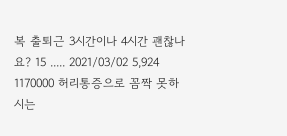복 출퇴근 3시간이나 4시간 괜찮나요? 15 ..... 2021/03/02 5,924
1170000 허리통증으로 꼼짝 못하시는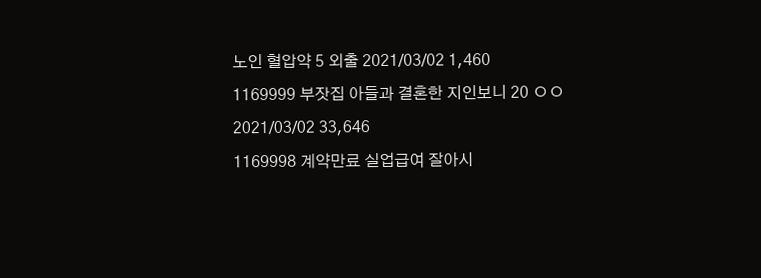노인 혈압약 5 외출 2021/03/02 1,460
1169999 부잣집 아들과 결혼한 지인보니 20 ㅇㅇ 2021/03/02 33,646
1169998 계약만료 실업급여 잘아시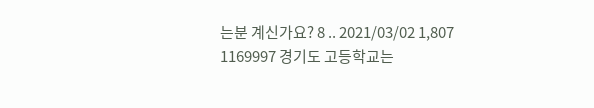는분 계신가요? 8 .. 2021/03/02 1,807
1169997 경기도 고등학교는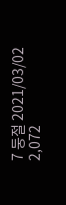7 둥절 2021/03/02 2,072